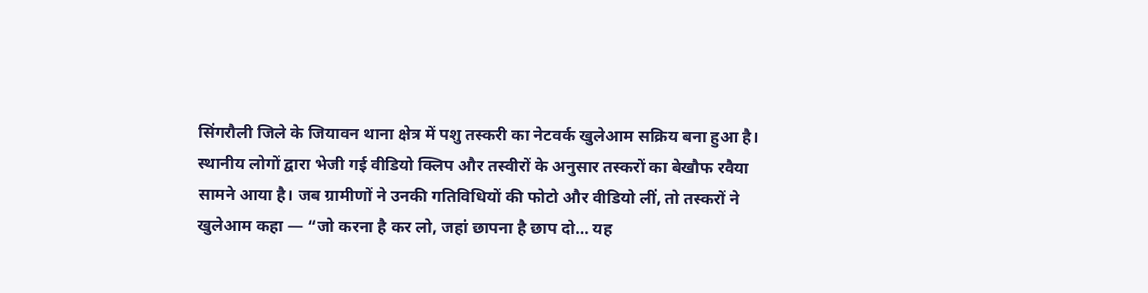सिंगरौली जिले के जियावन थाना क्षेत्र में पशु तस्करी का नेटवर्क खुलेआम सक्रिय बना हुआ है। स्थानीय लोगों द्वारा भेजी गई वीडियो क्लिप और तस्वीरों के अनुसार तस्करों का बेखौफ रवैया सामने आया है। जब ग्रामीणों ने उनकी गतिविधियों की फोटो और वीडियो लीं, तो तस्करों ने खुलेआम कहा — “जो करना है कर लो, जहां छापना है छाप दो… यह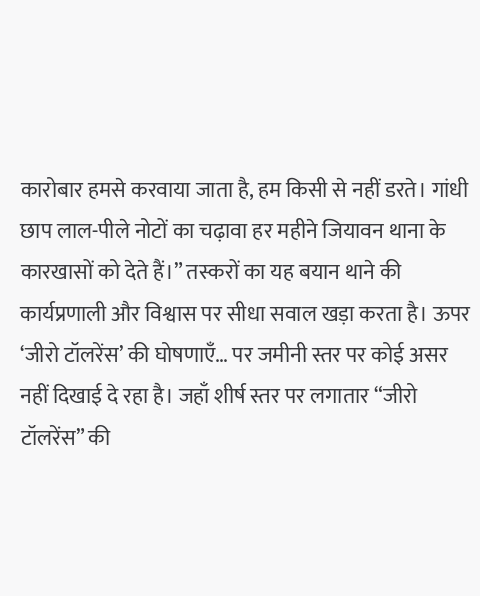कारोबार हमसे करवाया जाता है, हम किसी से नहीं डरते। गांधी छाप लाल-पीले नोटों का चढ़ावा हर महीने जियावन थाना के कारखासों को देते हैं।” तस्करों का यह बयान थाने की कार्यप्रणाली और विश्वास पर सीधा सवाल खड़ा करता है। ऊपर ‘जीरो टॉलरेंस’ की घोषणाएँ… पर जमीनी स्तर पर कोई असर नहीं दिखाई दे रहा है। जहाँ शीर्ष स्तर पर लगातार “जीरो टॉलरेंस” की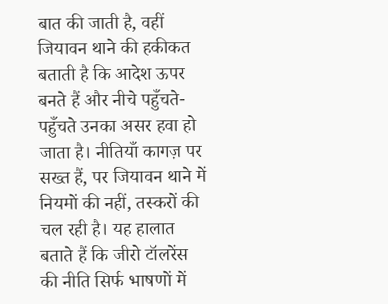बात की जाती है, वहीं जियावन थाने की हकीकत बताती है कि आदेश ऊपर बनते हैं और नीचे पहुँचते-पहुँचते उनका असर हवा हो जाता है। नीतियाँ कागज़ पर सख्त हैं, पर जियावन थाने में नियमों की नहीं, तस्करों की चल रही है। यह हालात बताते हैं कि जीरो टॉलरेंस की नीति सिर्फ भाषणों में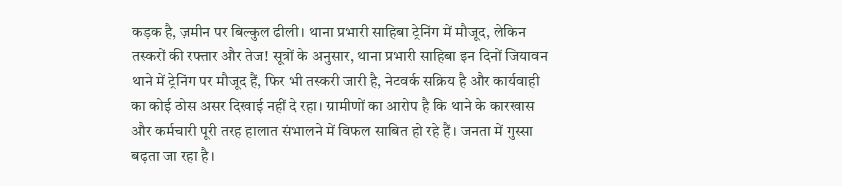कड़क है, ज़मीन पर बिल्कुल ढीली। थाना प्रभारी साहिबा ट्रेनिंग में मौजूद, लेकिन तस्करों की रफ्तार और तेज! सूत्रों के अनुसार, थाना प्रभारी साहिबा इन दिनों जियावन थाने में ट्रेनिंग पर मौजूद हैं, फिर भी तस्करी जारी है, नेटवर्क सक्रिय है और कार्यवाही का कोई ठोस असर दिखाई नहीं दे रहा। ग्रामीणों का आरोप है कि थाने के कारखास और कर्मचारी पूरी तरह हालात संभालने में विफल साबित हो रहे हैं। जनता में गुस्सा बढ़ता जा रहा है।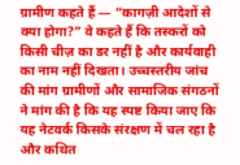ग्रामीण कहते हैं — “कागज़ी आदेशों से क्या होगा?” वे कहते हैं कि तस्करों को किसी चीज़ का डर नहीं है और कार्यवाही का नाम नहीं दिखता। उच्चस्तरीय जांच की मांग ग्रामीणों और सामाजिक संगठनों ने मांग की है कि यह स्पष्ट किया जाए कि यह नेटवर्क किसके संरक्षण में चल रहा है और कथित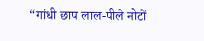“गांधी छाप लाल-पीले नोटों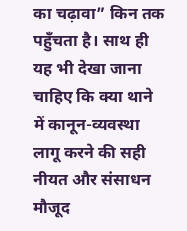का चढ़ावा” किन तक पहुँचता है। साथ ही यह भी देखा जाना चाहिए कि क्या थाने में कानून-व्यवस्था लागू करने की सही नीयत और संसाधन मौजूद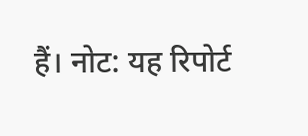हैं। नोट: यह रिपोर्ट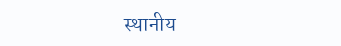स्थानीय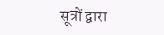सूत्रों द्वारा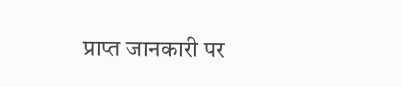प्राप्त जानकारी पर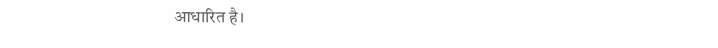आधारित है।